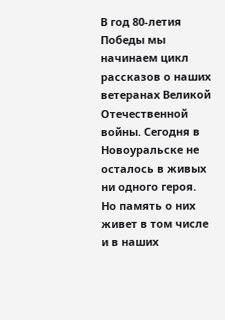В год 80-летия Победы мы начинаем цикл рассказов о наших ветеранах Великой Отечественной войны. Сегодня в Новоуральске не осталось в живых ни одного героя. Но память о них живет в том числе и в наших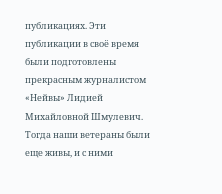публикациях. Эти публикации в своё время были подготовлены прекрасным журналистом «Нейвы» Лидией Михайловной Шмулевич. Тогда наши ветераны были еще живы, и с ними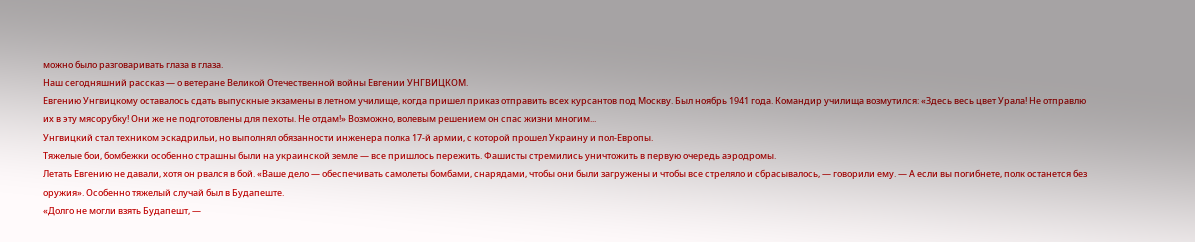можно было разговаривать глаза в глаза.
Наш сегодняшний рассказ — о ветеране Великой Отечественной войны Евгении УНГВИЦКОМ.
Евгению Унгвицкому оставалось сдать выпускные экзамены в летном училище, когда пришел приказ отправить всех курсантов под Москву. Был ноябрь 1941 года. Командир училища возмутился: «Здесь весь цвет Урала! Не отправлю их в эту мясорубку! Они же не подготовлены для пехоты. Не отдам!» Возможно, волевым решением он спас жизни многим...
Унгвицкий стал техником эскадрильи, но выполнял обязанности инженера полка 17-й армии, с которой прошел Украину и пол-Европы.
Тяжелые бои, бомбежки особенно страшны были на украинской земле — все пришлось пережить. Фашисты стремились уничтожить в первую очередь аэродромы.
Летать Евгению не давали, хотя он рвался в бой. «Ваше дело — обеспечивать самолеты бомбами, снарядами, чтобы они были загружены и чтобы все стреляло и сбрасывалось, — говорили ему. — А если вы погибнете, полк останется без оружия». Особенно тяжелый случай был в Будапеште.
«Долго не могли взять Будапешт, —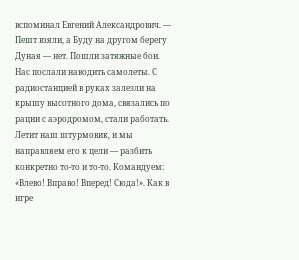вспоминал Евгений Александрович. — Пешт взяли, а Буду на другом берегу Дуная — нет. Пошли затяжные бои. Нас послали наводить самолеты. С радиостанцией в руках залезли на крышу высотного дома, связались по рации с аэродромом, стали работать. Летит наш штурмовик, и мы направляем его к цели — разбить конкретно то-то и то-то. Командуем: «Влево! Вправо! Вперед! Сюда!». Как в игре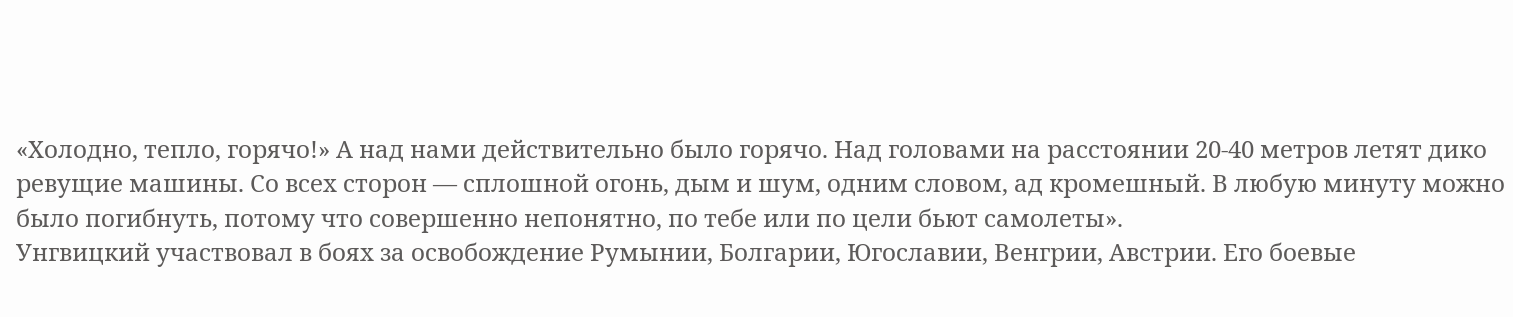«Холодно, тепло, горячо!» А над нами действительно было горячо. Над головами на расстоянии 20-40 метров летят дико ревущие машины. Со всех сторон — сплошной огонь, дым и шум, одним словом, ад кромешный. В любую минуту можно было погибнуть, потому что совершенно непонятно, по тебе или по цели бьют самолеты».
Унгвицкий участвовал в боях за освобождение Румынии, Болгарии, Югославии, Венгрии, Австрии. Его боевые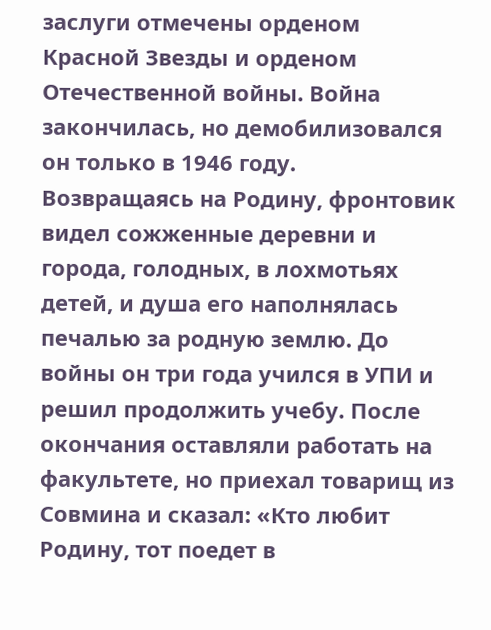заслуги отмечены орденом Красной Звезды и орденом Отечественной войны. Война закончилась, но демобилизовался он только в 1946 году.
Возвращаясь на Родину, фронтовик видел сожженные деревни и города, голодных, в лохмотьях детей, и душа его наполнялась печалью за родную землю. До войны он три года учился в УПИ и решил продолжить учебу. После окончания оставляли работать на факультете, но приехал товарищ из Совмина и сказал: «Кто любит Родину, тот поедет в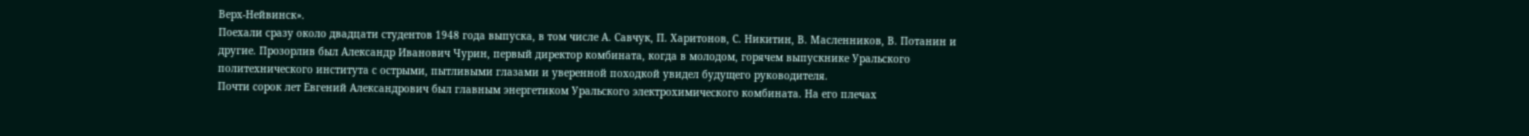Верх-Нейвинск».
Поехали сразу около двадцати студентов 1948 года выпуска, в том числе А. Савчук, П. Харитонов, С. Никитин, В. Масленников, В. Потанин и другие. Прозорлив был Александр Иванович Чурин, первый директор комбината, когда в молодом, горячем выпускнике Уральского политехнического института с острыми, пытливыми глазами и уверенной походкой увидел будущего руководителя.
Почти сорок лет Евгений Александрович был главным энергетиком Уральского электрохимического комбината. На его плечах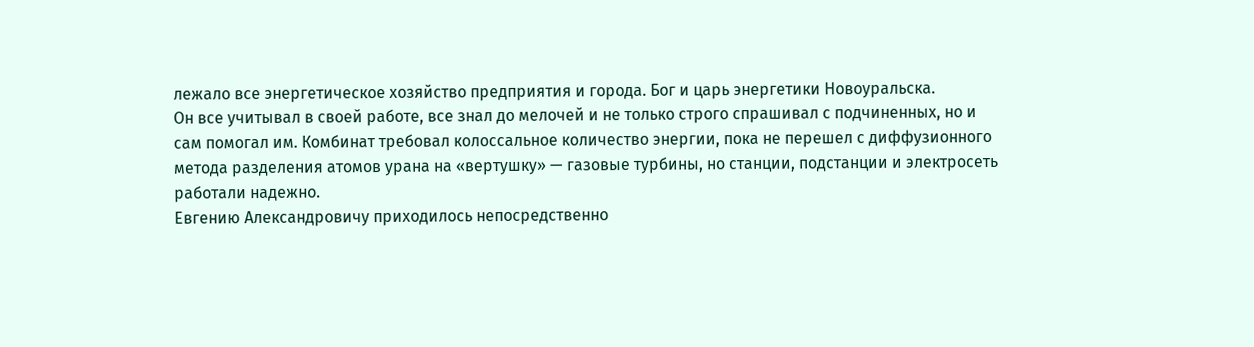лежало все энергетическое хозяйство предприятия и города. Бог и царь энергетики Новоуральска.
Он все учитывал в своей работе, все знал до мелочей и не только строго спрашивал с подчиненных, но и сам помогал им. Комбинат требовал колоссальное количество энергии, пока не перешел с диффузионного метода разделения атомов урана на «вертушку» — газовые турбины, но станции, подстанции и электросеть работали надежно.
Евгению Александровичу приходилось непосредственно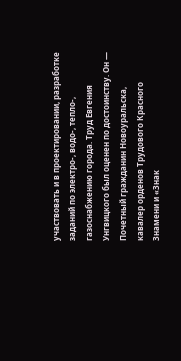участвовать и в проектировании, разработке заданий по электро-, водо-, тепло-, газоснабжению города. Труд Евгения Унгвицкого был оценен по достоинству. Он — Почетный гражданин Новоуральска, кавалер орденов Трудового Красного Знамени и «Знак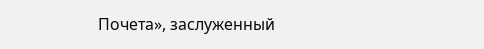Почета», заслуженный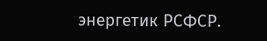энергетик РСФСР.